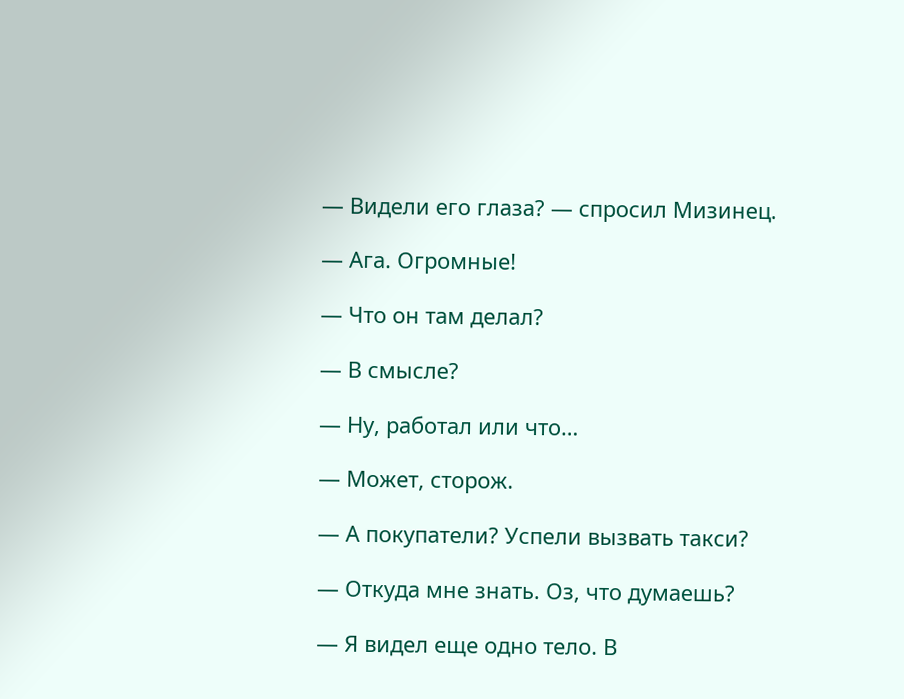— Видели его глаза? — спросил Мизинец.

— Ага. Огромные!

— Что он там делал?

— В смысле?

— Ну, работал или что…

— Может, сторож.

— А покупатели? Успели вызвать такси?

— Откуда мне знать. Оз, что думаешь?

— Я видел еще одно тело. В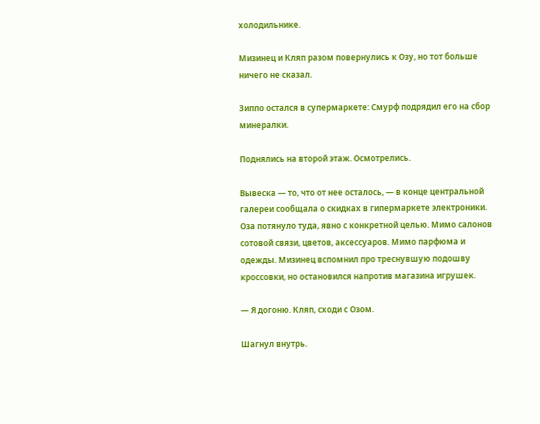холодильнике.

Мизинец и Кляп разом повернулись к Озу, но тот больше ничего не сказал.

Зиппо остался в супермаркете: Смурф подрядил его на сбор минералки.

Поднялись на второй этаж. Осмотрелись.

Вывеска — то, что от нее осталось, — в конце центральной галереи сообщала о скидках в гипермаркете электроники. Оза потянуло туда, явно с конкретной целью. Мимо салонов сотовой связи, цветов, аксессуаров. Мимо парфюма и одежды. Мизинец вспомнил про треснувшую подошву кроссовки, но остановился напротив магазина игрушек.

— Я догоню. Кляп, сходи с Озом.

Шагнул внутрь.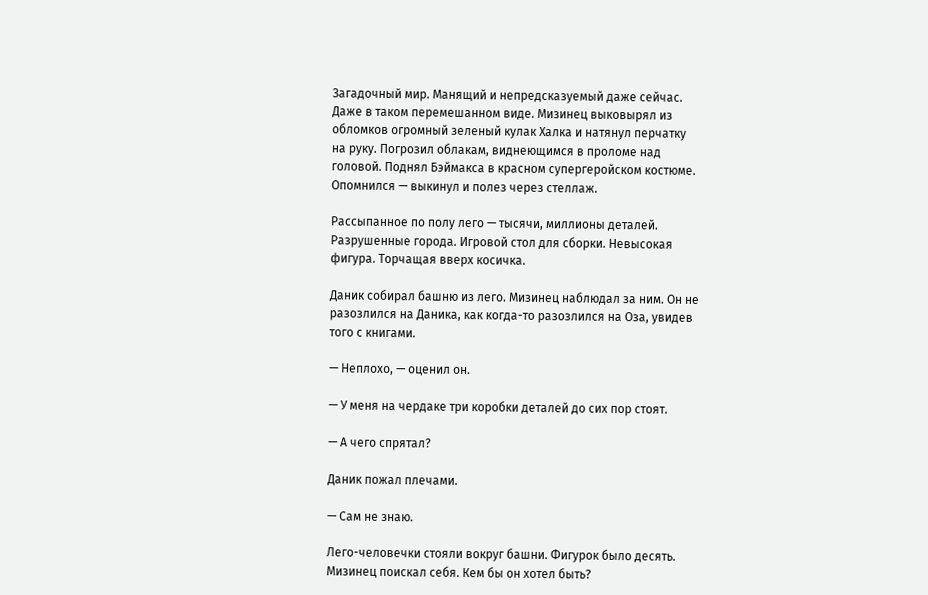Загадочный мир. Манящий и непредсказуемый даже сейчас. Даже в таком перемешанном виде. Мизинец выковырял из обломков огромный зеленый кулак Халка и натянул перчатку на руку. Погрозил облакам, виднеющимся в проломе над головой. Поднял Бэймакса в красном супергеройском костюме. Опомнился — выкинул и полез через стеллаж.

Рассыпанное по полу лего — тысячи, миллионы деталей. Разрушенные города. Игровой стол для сборки. Невысокая фигура. Торчащая вверх косичка.

Даник собирал башню из лего. Мизинец наблюдал за ним. Он не разозлился на Даника, как когда-то разозлился на Оза, увидев того с книгами.

— Неплохо, — оценил он.

— У меня на чердаке три коробки деталей до сих пор стоят.

— А чего спрятал?

Даник пожал плечами.

— Сам не знаю.

Лего-человечки стояли вокруг башни. Фигурок было десять. Мизинец поискал себя. Кем бы он хотел быть?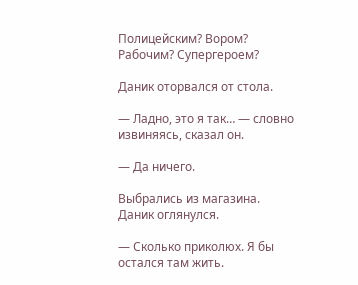Полицейским? Вором? Рабочим? Супергероем?

Даник оторвался от стола.

— Ладно, это я так… — словно извиняясь, сказал он.

— Да ничего.

Выбрались из магазина. Даник оглянулся.

— Сколько приколюх. Я бы остался там жить.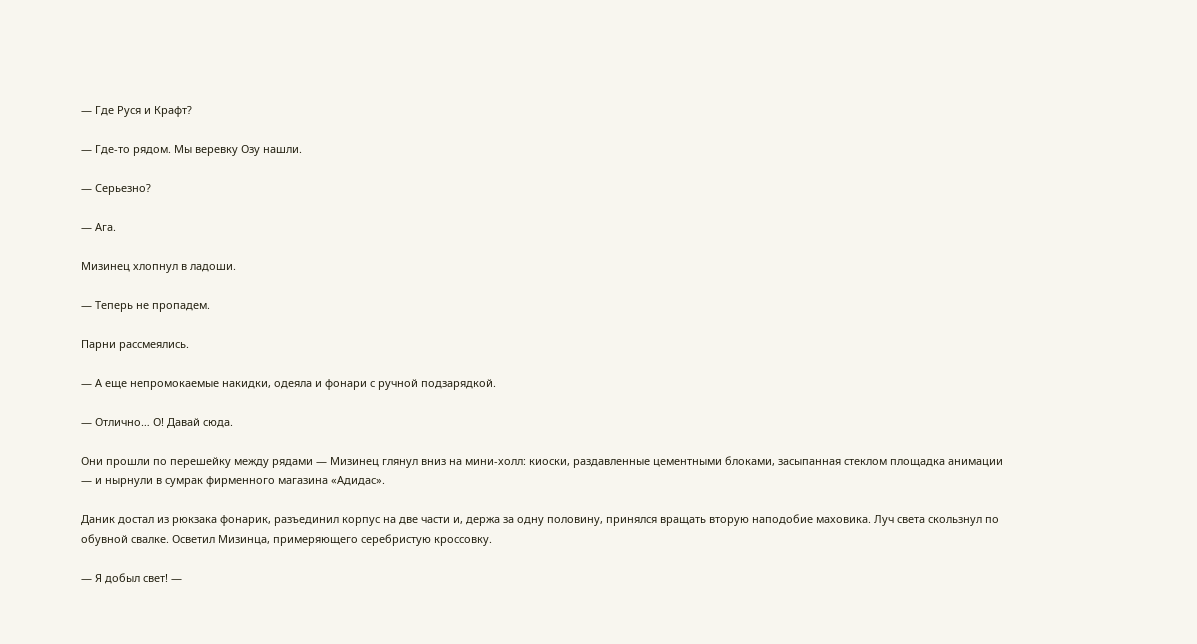— Где Руся и Крафт?

— Где-то рядом. Мы веревку Озу нашли.

— Серьезно?

— Ага.

Мизинец хлопнул в ладоши.

— Теперь не пропадем.

Парни рассмеялись.

— А еще непромокаемые накидки, одеяла и фонари с ручной подзарядкой.

— Отлично… О! Давай сюда.

Они прошли по перешейку между рядами — Мизинец глянул вниз на мини-холл: киоски, раздавленные цементными блоками, засыпанная стеклом площадка анимации — и нырнули в сумрак фирменного магазина «Адидас».

Даник достал из рюкзака фонарик, разъединил корпус на две части и, держа за одну половину, принялся вращать вторую наподобие маховика. Луч света скользнул по обувной свалке. Осветил Мизинца, примеряющего серебристую кроссовку.

— Я добыл свет! —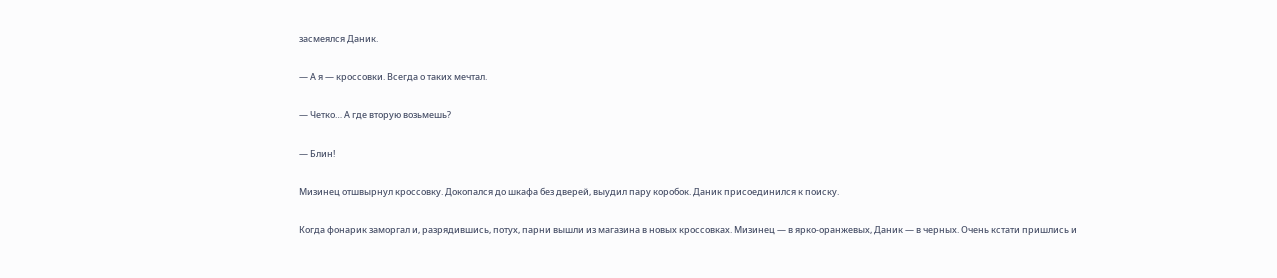засмеялся Даник.

— А я — кроссовки. Всегда о таких мечтал.

— Четко… А где вторую возьмешь?

— Блин!

Мизинец отшвырнул кроссовку. Докопался до шкафа без дверей, выудил пару коробок. Даник присоединился к поиску.

Когда фонарик заморгал и, разрядившись, потух, парни вышли из магазина в новых кроссовках. Мизинец — в ярко-оранжевых, Даник — в черных. Очень кстати пришлись и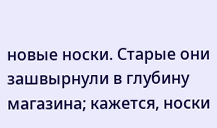новые носки. Старые они зашвырнули в глубину магазина; кажется, носки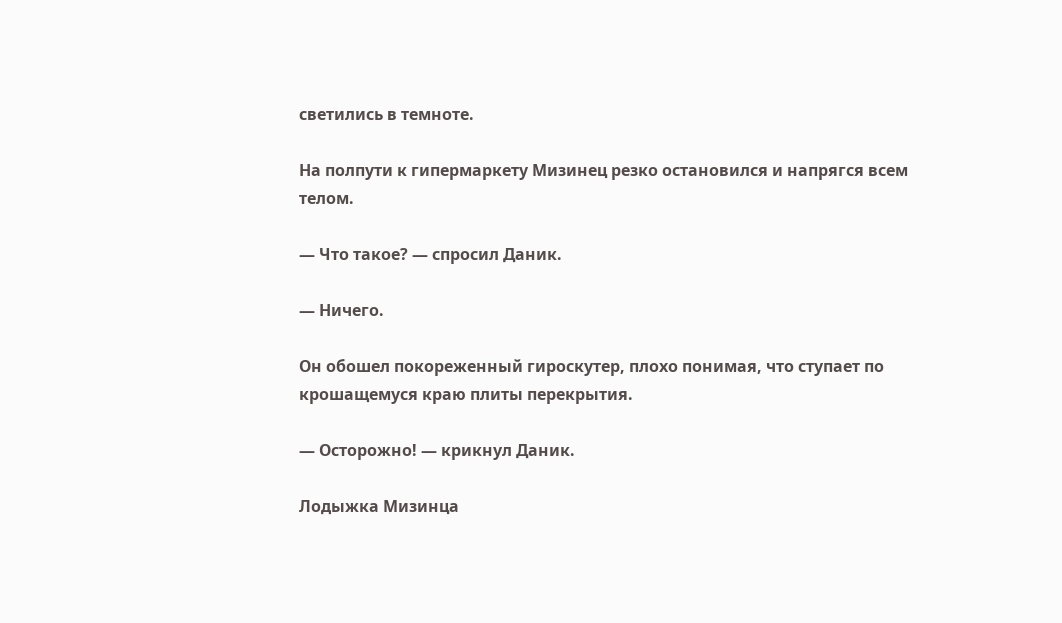светились в темноте.

На полпути к гипермаркету Мизинец резко остановился и напрягся всем телом.

— Что такое? — спросил Даник.

— Ничего.

Он обошел покореженный гироскутер, плохо понимая, что ступает по крошащемуся краю плиты перекрытия.

— Осторожно! — крикнул Даник.

Лодыжка Мизинца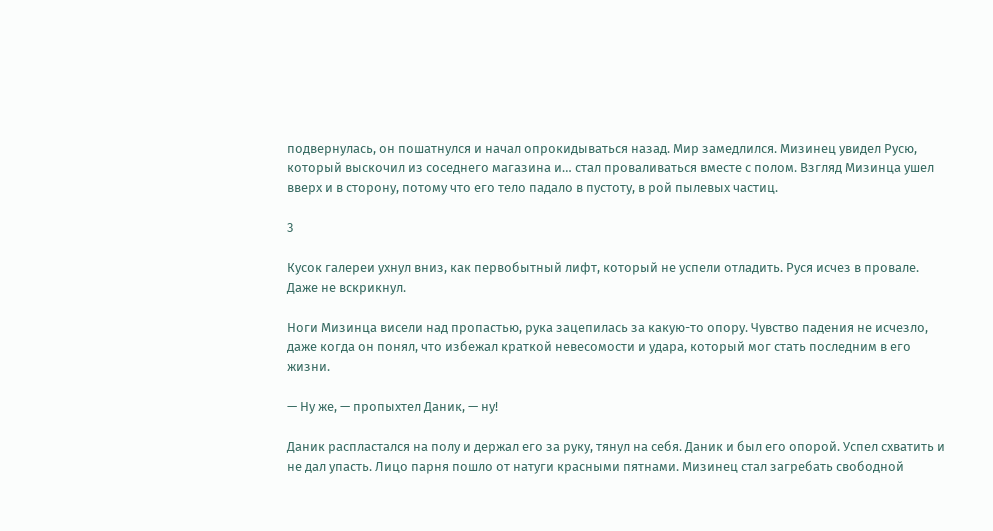подвернулась, он пошатнулся и начал опрокидываться назад. Мир замедлился. Мизинец увидел Русю, который выскочил из соседнего магазина и… стал проваливаться вместе с полом. Взгляд Мизинца ушел вверх и в сторону, потому что его тело падало в пустоту, в рой пылевых частиц.

3

Кусок галереи ухнул вниз, как первобытный лифт, который не успели отладить. Руся исчез в провале. Даже не вскрикнул.

Ноги Мизинца висели над пропастью, рука зацепилась за какую-то опору. Чувство падения не исчезло, даже когда он понял, что избежал краткой невесомости и удара, который мог стать последним в его жизни.

— Ну же, — пропыхтел Даник, — ну!

Даник распластался на полу и держал его за руку, тянул на себя. Даник и был его опорой. Успел схватить и не дал упасть. Лицо парня пошло от натуги красными пятнами. Мизинец стал загребать свободной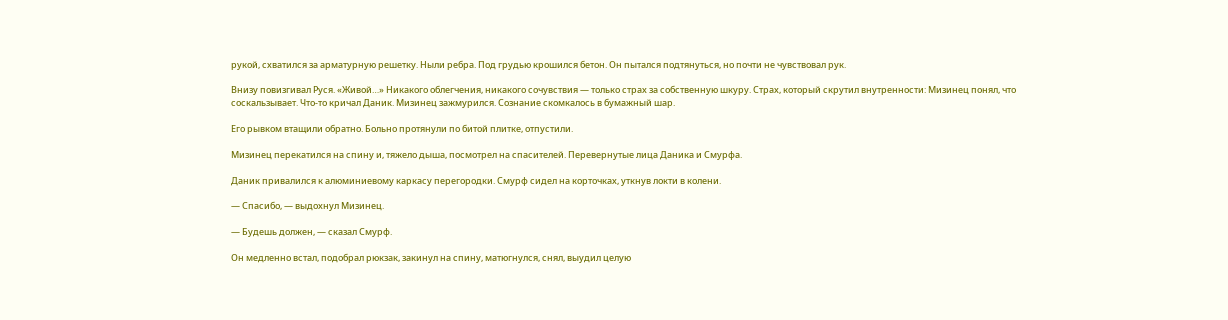рукой, схватился за арматурную решетку. Ныли ребра. Под грудью крошился бетон. Он пытался подтянуться, но почти не чувствовал рук.

Внизу повизгивал Руся. «Живой…» Никакого облегчения, никакого сочувствия — только страх за собственную шкуру. Страх, который скрутил внутренности: Мизинец понял, что соскальзывает. Что-то кричал Даник. Мизинец зажмурился. Сознание скомкалось в бумажный шар.

Его рывком втащили обратно. Больно протянули по битой плитке, отпустили.

Мизинец перекатился на спину и, тяжело дыша, посмотрел на спасителей. Перевернутые лица Даника и Смурфа.

Даник привалился к алюминиевому каркасу перегородки. Смурф сидел на корточках, уткнув локти в колени.

— Спасибо, — выдохнул Мизинец.

— Будешь должен, — сказал Смурф.

Он медленно встал, подобрал рюкзак, закинул на спину, матюгнулся, снял, выудил целую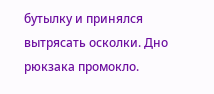бутылку и принялся вытрясать осколки. Дно рюкзака промокло.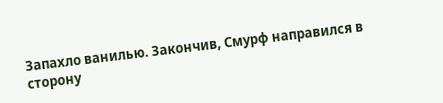Запахло ванилью. Закончив, Смурф направился в сторону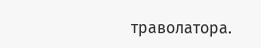траволатора.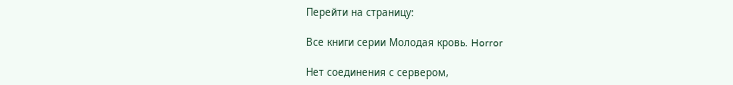Перейти на страницу:

Все книги серии Молодая кровь. Horror

Нет соединения с сервером,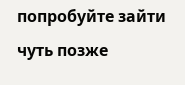попробуйте зайти чуть позже